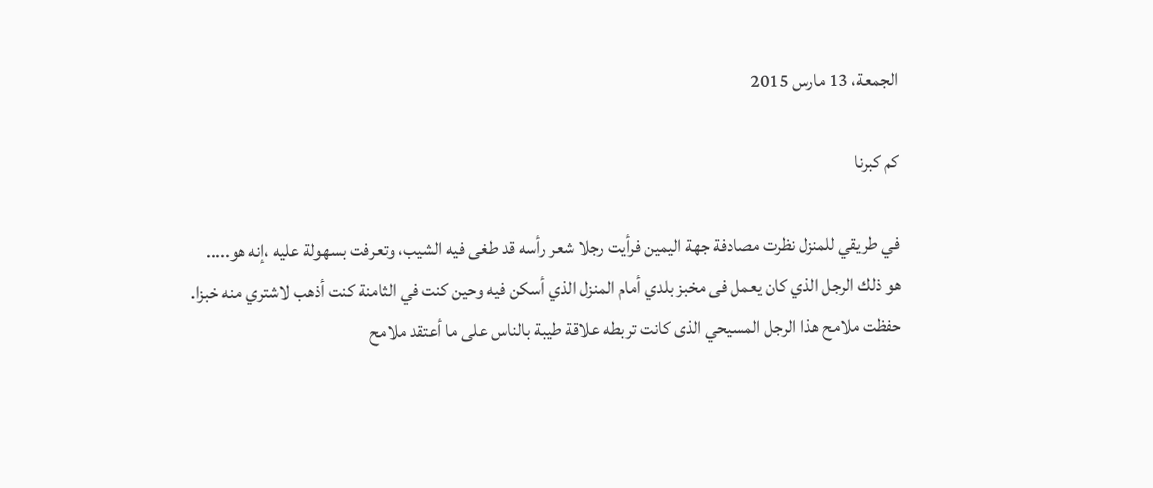الجمعة، 13 مارس 2015

كم كبرنا

في طريقي للمنزل نظرت مصادفة جهة اليمين فرأيت رجلا شعر رأسه قد طغى فيه الشيب، وتعرفت بسهولة عليه ،إنه هو.....
هو ذلك الرجل الذي كان يعمل فى مخبز بلدي أمام المنزل الذي أسكن فيه وحين كنت في الثامنة كنت أذهب لاشتري منه خبزا.
حفظت ملامح هذا الرجل المسيحي الذى كانت تربطه علاقة طيبة بالناس على ما أعتقد ملامح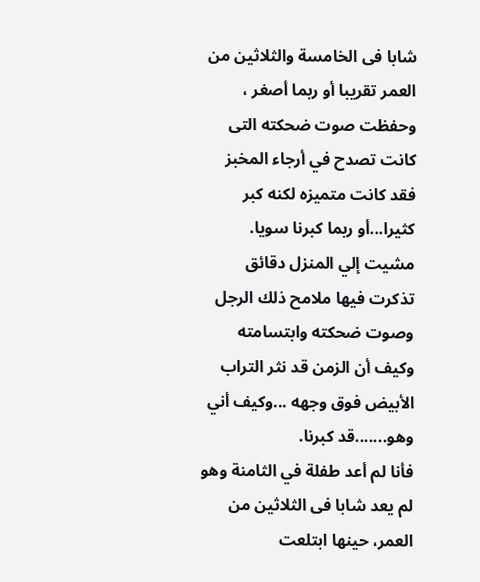شابا فى الخامسة والثلاثين من العمر تقريبا أو ربما أصغر ، وحفظت صوت ضحكته التى كانت تصدح في أرجاء المخبز فقد كانت متميزه لكنه كبر كثيرا...أو ربما كبرنا سويا.
مشيت إلي المنزل دقائق تذكرت فيها ملامح ذلك الرجل وصوت ضحكته وابتسامته وكيف أن الزمن قد نثر التراب الأبيض فوق وجهه ...وكيف أني وهو.......قد كبرنا.
فأنا لم أعد طفلة في الثامنة وهو لم يعد شابا فى الثلاثين من العمر، حينها ابتلعت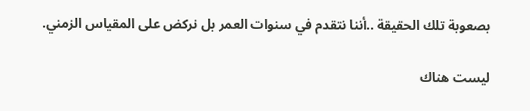بصعوبة تلك الحقيقة ..أننا نتقدم في سنوات العمر بل نركض على المقياس الزمني.

ليست هناك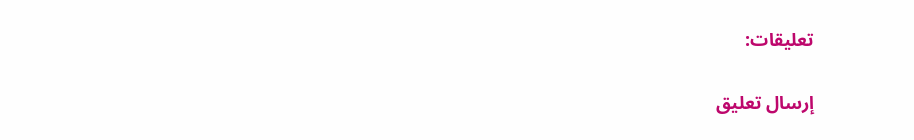تعليقات:

إرسال تعليق